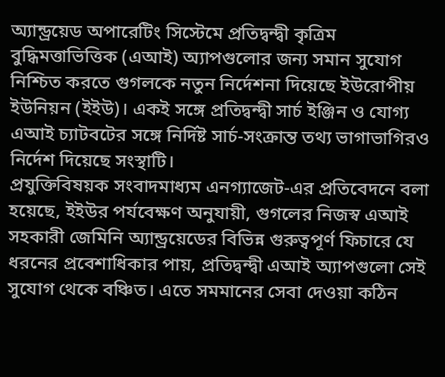অ্যান্ড্রয়েড অপারেটিং সিস্টেমে প্রতিদ্বন্দ্বী কৃত্রিম বুদ্ধিমত্তাভিত্তিক (এআই) অ্যাপগুলোর জন্য সমান সুযোগ নিশ্চিত করতে গুগলকে নতুন নির্দেশনা দিয়েছে ইউরোপীয় ইউনিয়ন (ইইউ)। একই সঙ্গে প্রতিদ্বন্দ্বী সার্চ ইঞ্জিন ও যোগ্য এআই চ্যাটবটের সঙ্গে নির্দিষ্ট সার্চ-সংক্রান্ত তথ্য ভাগাভাগিরও নির্দেশ দিয়েছে সংস্থাটি।
প্রযুক্তিবিষয়ক সংবাদমাধ্যম এনগ্যাজেট-এর প্রতিবেদনে বলা হয়েছে, ইইউর পর্যবেক্ষণ অনুযায়ী, গুগলের নিজস্ব এআই সহকারী জেমিনি অ্যান্ড্রয়েডের বিভিন্ন গুরুত্বপূর্ণ ফিচারে যে ধরনের প্রবেশাধিকার পায়, প্রতিদ্বন্দ্বী এআই অ্যাপগুলো সেই সুযোগ থেকে বঞ্চিত। এতে সমমানের সেবা দেওয়া কঠিন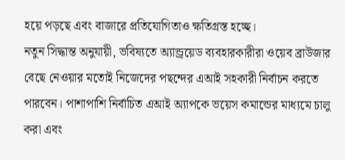হয়ে পড়ছে এবং বাজারে প্রতিযোগিতাও ক্ষতিগ্রস্ত হচ্ছে।
নতুন সিদ্ধান্ত অনুযায়ী, ভবিষ্যতে অ্যান্ড্রয়েড ব্যবহারকারীরা ওয়েব ব্রাউজার বেছে নেওয়ার মতোই নিজেদের পছন্দের এআই সহকারী নির্বাচন করতে পারবেন। পাশাপাশি নির্বাচিত এআই অ্যাপকে ভয়েস কমান্ডের মাধ্যমে চালু করা এবং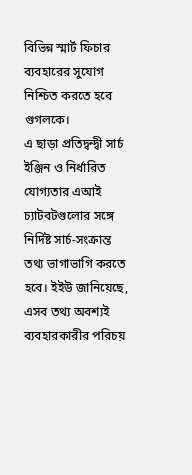বিভিন্ন স্মার্ট ফিচার ব্যবহারের সুযোগ নিশ্চিত করতে হবে গুগলকে।
এ ছাড়া প্রতিদ্বন্দ্বী সার্চ ইঞ্জিন ও নির্ধারিত যোগ্যতার এআই চ্যাটবটগুলোর সঙ্গে নির্দিষ্ট সার্চ-সংক্রান্ত তথ্য ভাগাভাগি করতে হবে। ইইউ জানিয়েছে, এসব তথ্য অবশ্যই ব্যবহারকারীর পরিচয়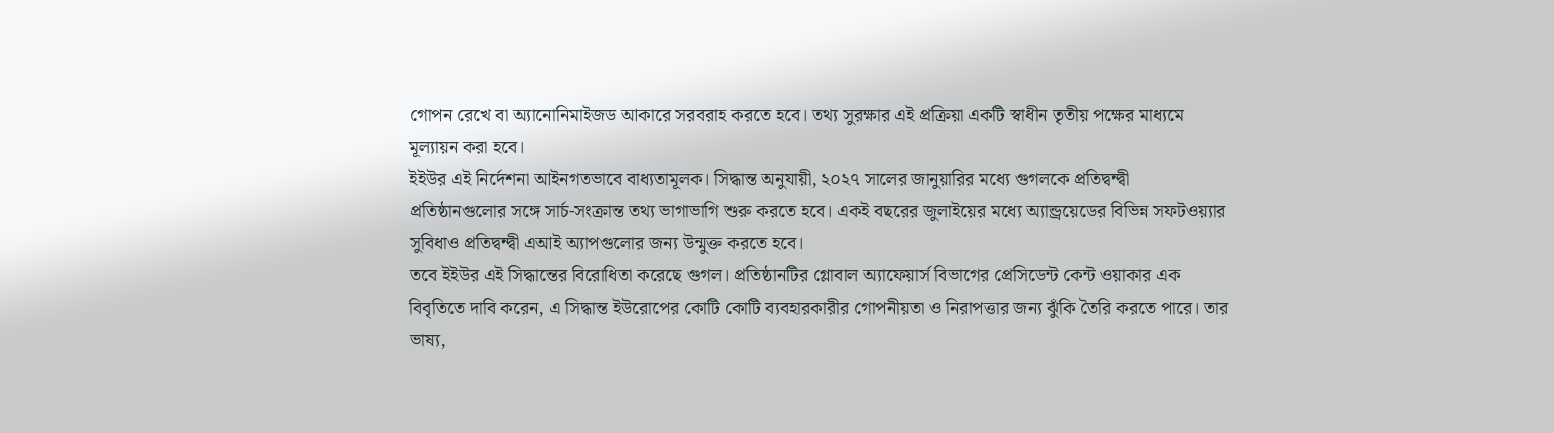গোপন রেখে বা অ্যানোনিমাইজড আকারে সরবরাহ করতে হবে। তথ্য সুরক্ষার এই প্রক্রিয়া একটি স্বাধীন তৃতীয় পক্ষের মাধ্যমে মূল্যায়ন করা হবে।
ইইউর এই নির্দেশনা আইনগতভাবে বাধ্যতামূলক। সিদ্ধান্ত অনুযায়ী, ২০২৭ সালের জানুয়ারির মধ্যে গুগলকে প্রতিদ্বন্দ্বী প্রতিষ্ঠানগুলোর সঙ্গে সার্চ-সংক্রান্ত তথ্য ভাগাভাগি শুরু করতে হবে। একই বছরের জুলাইয়ের মধ্যে অ্যান্ড্রয়েডের বিভিন্ন সফটওয়্যার সুবিধাও প্রতিদ্বন্দ্বী এআই অ্যাপগুলোর জন্য উন্মুক্ত করতে হবে।
তবে ইইউর এই সিদ্ধান্তের বিরোধিতা করেছে গুগল। প্রতিষ্ঠানটির গ্লোবাল অ্যাফেয়ার্স বিভাগের প্রেসিডেন্ট কেন্ট ওয়াকার এক বিবৃতিতে দাবি করেন, এ সিদ্ধান্ত ইউরোপের কোটি কোটি ব্যবহারকারীর গোপনীয়তা ও নিরাপত্তার জন্য ঝুঁকি তৈরি করতে পারে। তার ভাষ্য,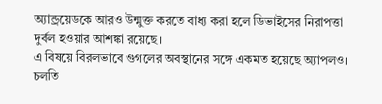অ্যান্ড্রয়েডকে আরও উন্মুক্ত করতে বাধ্য করা হলে ডিভাইসের নিরাপত্তা দুর্বল হওয়ার আশঙ্কা রয়েছে।
এ বিষয়ে বিরলভাবে গুগলের অবস্থানের সঙ্গে একমত হয়েছে অ্যাপলও। চলতি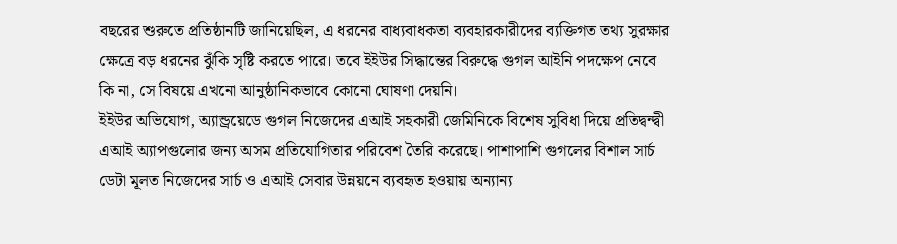বছরের শুরুতে প্রতিষ্ঠানটি জানিয়েছিল, এ ধরনের বাধ্যবাধকতা ব্যবহারকারীদের ব্যক্তিগত তথ্য সুরক্ষার ক্ষেত্রে বড় ধরনের ঝুঁকি সৃষ্টি করতে পারে। তবে ইইউর সিদ্ধান্তের বিরুদ্ধে গুগল আইনি পদক্ষেপ নেবে কি না, সে বিষয়ে এখনো আনুষ্ঠানিকভাবে কোনো ঘোষণা দেয়নি।
ইইউর অভিযোগ, অ্যান্ড্রয়েডে গুগল নিজেদের এআই সহকারী জেমিনিকে বিশেষ সুবিধা দিয়ে প্রতিদ্বন্দ্বী এআই অ্যাপগুলোর জন্য অসম প্রতিযোগিতার পরিবেশ তৈরি করেছে। পাশাপাশি গুগলের বিশাল সার্চ ডেটা মূলত নিজেদের সার্চ ও এআই সেবার উন্নয়নে ব্যবহৃত হওয়ায় অন্যান্য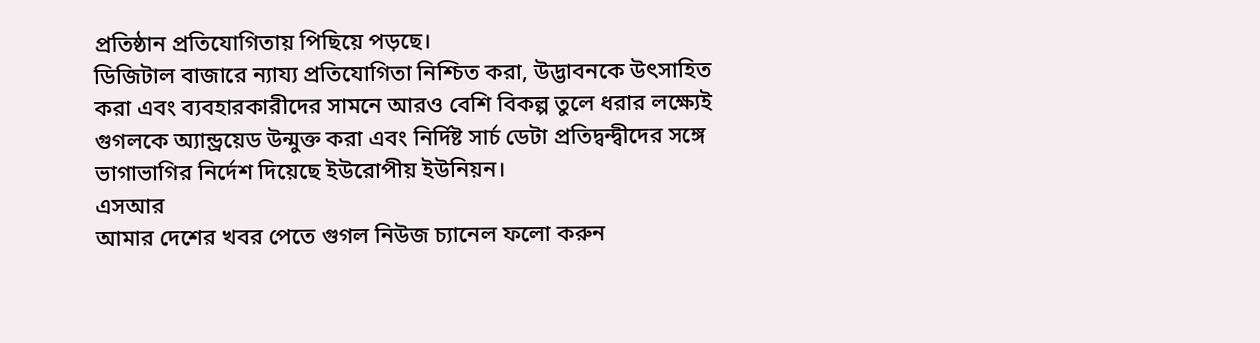প্রতিষ্ঠান প্রতিযোগিতায় পিছিয়ে পড়ছে।
ডিজিটাল বাজারে ন্যায্য প্রতিযোগিতা নিশ্চিত করা, উদ্ভাবনকে উৎসাহিত করা এবং ব্যবহারকারীদের সামনে আরও বেশি বিকল্প তুলে ধরার লক্ষ্যেই গুগলকে অ্যান্ড্রয়েড উন্মুক্ত করা এবং নির্দিষ্ট সার্চ ডেটা প্রতিদ্বন্দ্বীদের সঙ্গে ভাগাভাগির নির্দেশ দিয়েছে ইউরোপীয় ইউনিয়ন।
এসআর
আমার দেশের খবর পেতে গুগল নিউজ চ্যানেল ফলো করুন